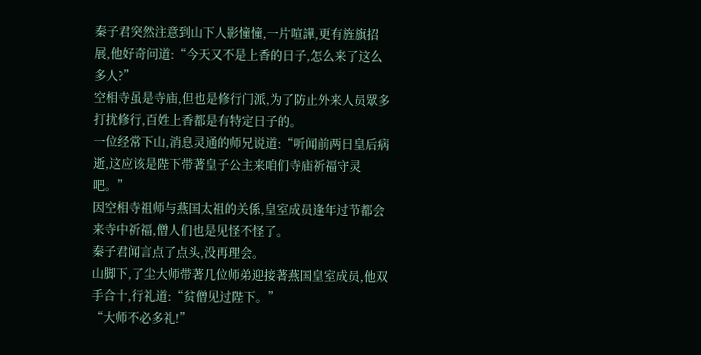秦子君突然注意到山下人影憧憧,一片喧譁,更有旌旗招展,他好奇问道:“今天又不是上香的日子,怎么来了这么多人?”
空相寺虽是寺庙,但也是修行门派,为了防止外来人员眾多打扰修行,百姓上香都是有特定日子的。
一位经常下山,消息灵通的师兄说道:“听闻前两日皇后病逝,这应该是陛下带著皇子公主来咱们寺庙祈福守灵吧。”
因空相寺祖师与燕国太祖的关係,皇室成员逢年过节都会来寺中祈福,僧人们也是见怪不怪了。
秦子君闻言点了点头,没再理会。
山脚下,了尘大师带著几位师弟迎接著燕国皇室成员,他双手合十,行礼道:“贫僧见过陛下。”
“大师不必多礼!”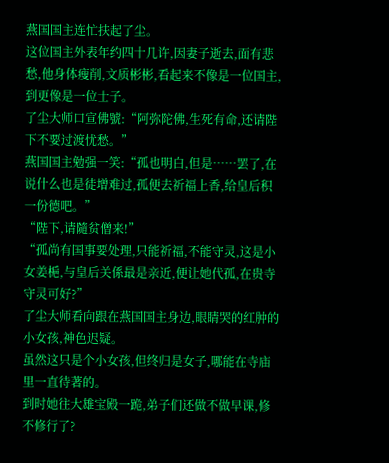燕国国主连忙扶起了尘。
这位国主外表年约四十几许,因妻子逝去,面有悲愁,他身体瘦削,文质彬彬,看起来不像是一位国主,到更像是一位士子。
了尘大师口宣佛號:“阿弥陀佛,生死有命,还请陛下不要过渡忧愁。”
燕国国主勉强一笑:“孤也明白,但是……罢了,在说什么也是徒增难过,孤便去祈福上香,给皇后积一份德吧。”
“陛下,请隨贫僧来!”
“孤尚有国事要处理,只能祈福,不能守灵,这是小女姜梔,与皇后关係最是亲近,便让她代孤,在贵寺守灵可好?”
了尘大师看向跟在燕国国主身边,眼睛哭的红肿的小女孩,神色迟疑。
虽然这只是个小女孩,但终归是女子,哪能在寺庙里一直待著的。
到时她往大雄宝殿一跪,弟子们还做不做早课,修不修行了?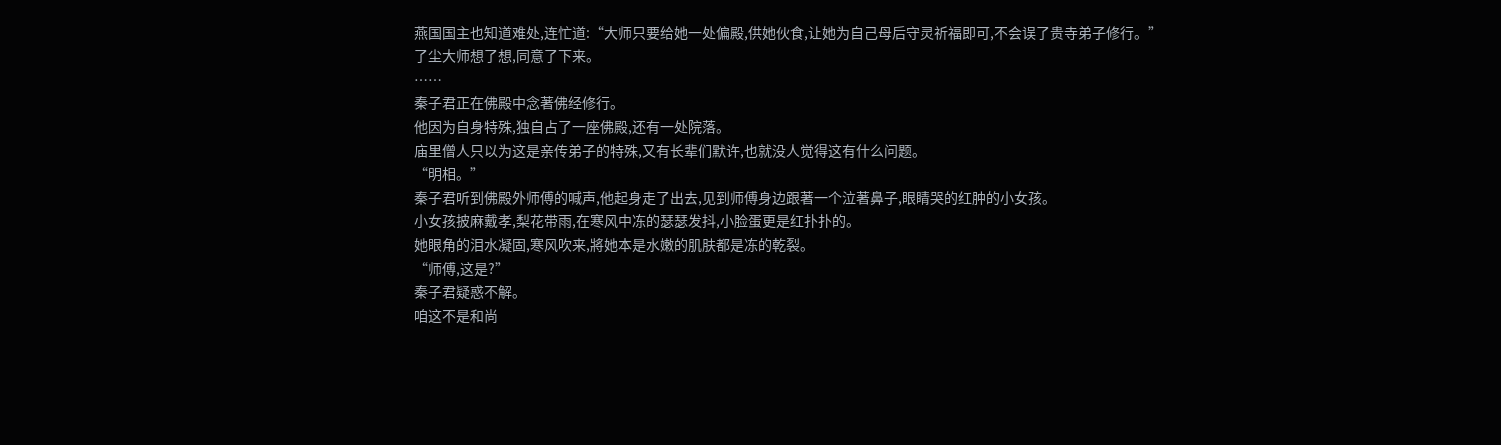燕国国主也知道难处,连忙道:“大师只要给她一处偏殿,供她伙食,让她为自己母后守灵祈福即可,不会误了贵寺弟子修行。”
了尘大师想了想,同意了下来。
……
秦子君正在佛殿中念著佛经修行。
他因为自身特殊,独自占了一座佛殿,还有一处院落。
庙里僧人只以为这是亲传弟子的特殊,又有长辈们默许,也就没人觉得这有什么问题。
“明相。”
秦子君听到佛殿外师傅的喊声,他起身走了出去,见到师傅身边跟著一个泣著鼻子,眼睛哭的红肿的小女孩。
小女孩披麻戴孝,梨花带雨,在寒风中冻的瑟瑟发抖,小脸蛋更是红扑扑的。
她眼角的泪水凝固,寒风吹来,將她本是水嫩的肌肤都是冻的乾裂。
“师傅,这是?”
秦子君疑惑不解。
咱这不是和尚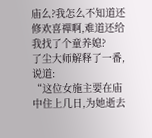庙么?我怎么不知道还修欢喜禪啊,难道还给我找了个童养媳?
了尘大师解释了一番,说道:
“这位女施主要在庙中住上几日,为她逝去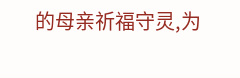的母亲祈福守灵,为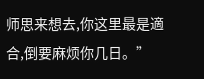师思来想去,你这里最是適合,倒要麻烦你几日。”